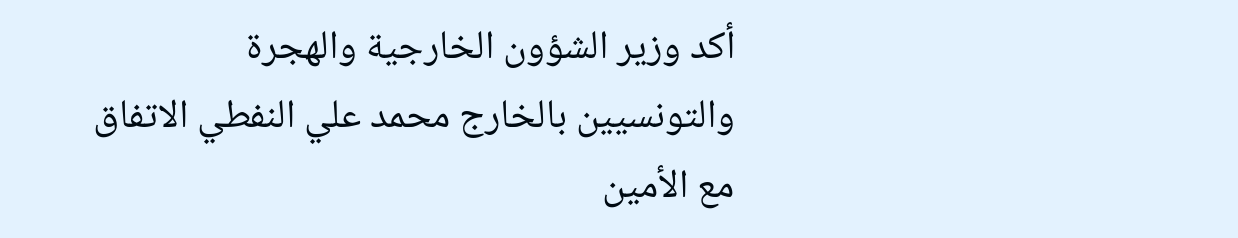أكد وزير الشؤون الخارجية والهجرة والتونسيين بالخارج محمد علي النفطي الاتفاق مع الأمين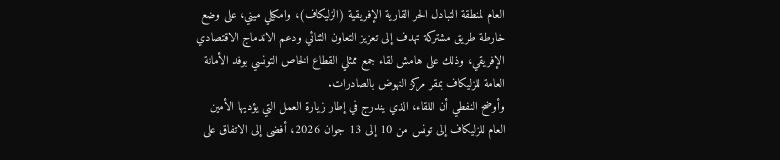العام لمنطقة التبادل الحر القارية الإفريقية (الزليكاف)، وامكيلي ميني، على وضع خارطة طريق مشتركة تهدف إلى تعزيز التعاون الثنائي ودعم الاندماج الاقتصادي الإفريقي، وذلك على هامش لقاء جمع ممثلي القطاع الخاص التونسي بوفد الأمانة العامة للزليكاف بمقر مركز النهوض بالصادرات.
وأوضح النفطي أن اللقاء، الذي يندرج في إطار زيارة العمل التي يؤديها الأمين العام للزليكاف إلى تونس من 10 إلى 13 جوان 2026، أفضى إلى الاتفاق على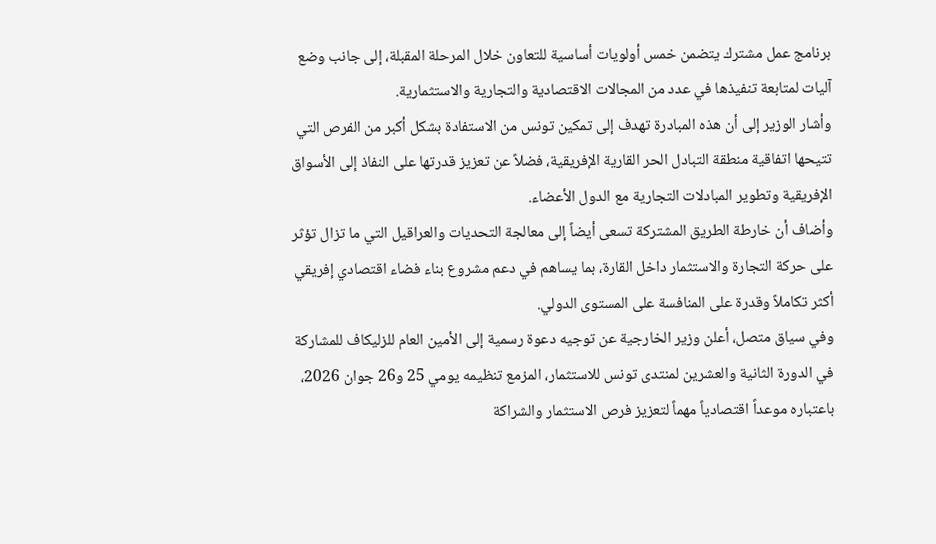برنامج عمل مشترك يتضمن خمس أولويات أساسية للتعاون خلال المرحلة المقبلة، إلى جانب وضع آليات لمتابعة تنفيذها في عدد من المجالات الاقتصادية والتجارية والاستثمارية.
وأشار الوزير إلى أن هذه المبادرة تهدف إلى تمكين تونس من الاستفادة بشكل أكبر من الفرص التي تتيحها اتفاقية منطقة التبادل الحر القارية الإفريقية، فضلاً عن تعزيز قدرتها على النفاذ إلى الأسواق الإفريقية وتطوير المبادلات التجارية مع الدول الأعضاء.
وأضاف أن خارطة الطريق المشتركة تسعى أيضاً إلى معالجة التحديات والعراقيل التي ما تزال تؤثر على حركة التجارة والاستثمار داخل القارة، بما يساهم في دعم مشروع بناء فضاء اقتصادي إفريقي أكثر تكاملاً وقدرة على المنافسة على المستوى الدولي.
وفي سياق متصل، أعلن وزير الخارجية عن توجيه دعوة رسمية إلى الأمين العام للزليكاف للمشاركة في الدورة الثانية والعشرين لمنتدى تونس للاستثمار، المزمع تنظيمه يومي 25 و26 جوان 2026، باعتباره موعداً اقتصادياً مهماً لتعزيز فرص الاستثمار والشراكة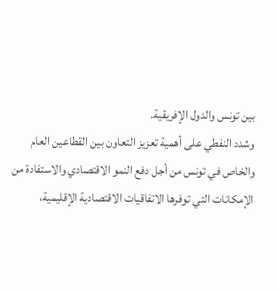بين تونس والدول الإفريقية.
وشدد النفطي على أهمية تعزيز التعاون بين القطاعين العام والخاص في تونس من أجل دفع النمو الاقتصادي والاستفادة من الإمكانات التي توفرها الاتفاقيات الاقتصادية الإقليمية،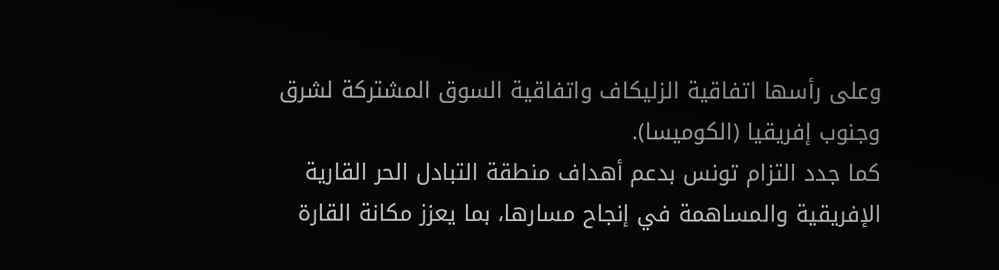وعلى رأسها اتفاقية الزليكاف واتفاقية السوق المشتركة لشرق وجنوب إفريقيا (الكوميسا).
كما جدد التزام تونس بدعم أهداف منطقة التبادل الحر القارية الإفريقية والمساهمة في إنجاح مسارها، بما يعزز مكانة القارة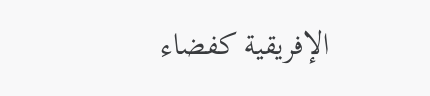الإفريقية كفضاء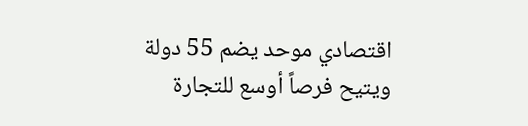اقتصادي موحد يضم 55 دولة ويتيح فرصاً أوسع للتجارة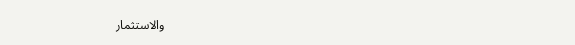والاستثمار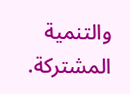والتنمية المشتركة.